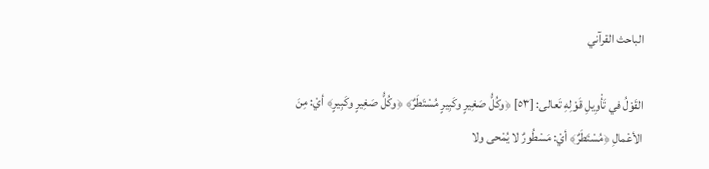الباحث القرآني

القَوْلُ في تَأْوِيلِ قَوْلِهِ تَعالى: [٥٣] ﴿وكُلُّ صَغِيرٍ وكَبِيرٍ مُسْتَطَرٌ﴾ ﴿وكُلُّ صَغِيرٍ وكَبِيرٍ﴾ أيْ: مِنَ الأعْمالِ ﴿مُسْتَطَرٌ﴾ أيْ: مَسْطُورٌ لا يُمْحى ولا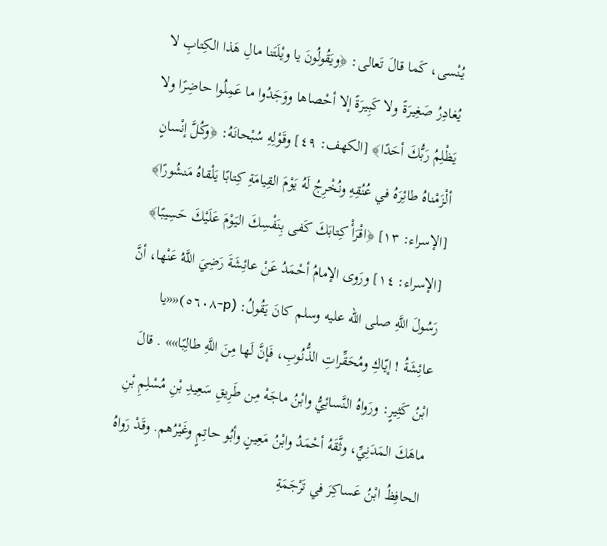يُنْسى، كَما قالَ تَعالى: ﴿ويَقُولُونَ يا ويْلَتَنا مالِ هَذا الكِتابِ لا يُغادِرُ صَغِيرَةً ولا كَبِيرَةً إلا أحْصاها ووَجَدُوا ما عَمِلُوا حاضِرًا ولا يَظْلِمُ رَبُّكَ أحَدًا﴾ [الكهف: ٤٩] وقَوْلِهِ سُبْحانَهُ: ﴿وكُلَّ إنْسانٍ ألْزَمْناهُ طائِرَهُ في عُنُقِهِ ونُخْرِجُ لَهُ يَوْمَ القِيامَةِ كِتابًا يَلْقاهُ مَنشُورًا﴾ [الإسراء: ١٣] ﴿اقْرَأْ كِتابَكَ كَفى بِنَفْسِكَ اليَوْمَ عَلَيْكَ حَسِيبًا﴾ [الإسراء: ١٤] ورَوى الإمامُ أحْمَدُ عَنْ عائِشَةَ رَضِيَ اللَّهُ عَنْها، أنَّ رَسُولَ اللَّهِ صلى الله عليه وسلم كانَ يَقُولُ: (p-٥٦٠٨)««يا عائِشَةُ ! إيّاكِ ومُحَقِّراتِ الذُّنُوبِ، فَإنَّ لَها مِنَ اللَّهِ طالِبًا»» . قالَ ابْنُ كَثِيرٍ: ورَواهُ النَّسائِيُّ وابْنُ ماجَهْ مِن طَرِيقِ سَعِيدِ بْنِ مُسْلِمِ بْنِ ماهَكَ المَدَنِيِّ، وثَّقَهُ أحْمَدُ وابْنُ مَعِينٍ وأبُو حاتِمٍ وغَيْرُهم. وقَدْ رَواهُ الحافِظُ ابْنُ عَساكِرَ في تَرْجَمَةِ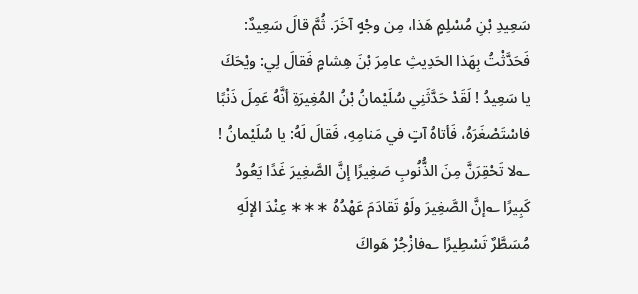سَعِيدِ بْنِ مُسْلِمٍ هَذا، مِن وجْهٍ آخَرَ. ثُمَّ قالَ سَعِيدٌ: فَحَدَّثْتُ بِهَذا الحَدِيثِ عامِرَ بْنَ هِشامٍ فَقالَ لِي: ويْحَكَ يا سَعِيدُ ! لَقَدْ حَدَّثَنِي سُلَيْمانُ بْنُ المُغِيرَةِ أنَّهُ عَمِلَ ذَنْبًا فاسْتَصْغَرَهُ، فَأتاهُ آتٍ في مَنامِهِ، فَقالَ لَهُ: يا سُلَيْمانُ ! ؎لا تَحْقِرَنَّ مِنَ الذُّنُوبِ صَغِيرًا إنَّ الصَّغِيرَ غَدًا يَعُودُ كَبِيرًا ؎إنَّ الصَّغِيرَ ولَوْ تَقادَمَ عَهْدُهُ ∗∗∗ عِنْدَ الإلَهِ مُسَطَّرٌ تَسْطِيرًا ؎فازْجُرْ هَواكَ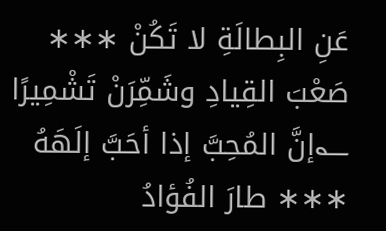عَنِ البِطالَةِ لا تَكُنْ ∗∗∗ صَعْبَ القِيادِ وشَمِّرَنْ تَشْمِيرًا ؎إنَّ المُحِبَّ إذا أحَبَّ إلَهَهُ ∗∗∗ طارَ الفُؤادُ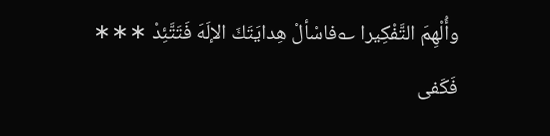وأُلْهِمَ التَّفْكِيرا ؎فاسْألْ هِدايَتَكَ الإلَهَ فَتَتَّئِدْ ∗∗∗ فَكَفى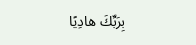بِرَبِّكَ هادِيًا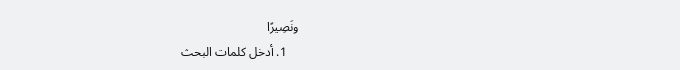ونَصِيرًا
    1. أدخل كلمات البحث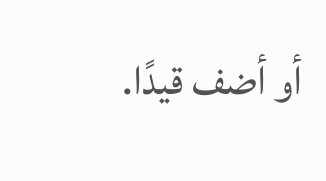أو أضف قيدًا.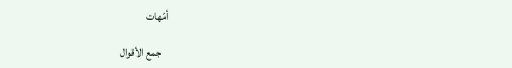أمّهات

    جمع الأقوال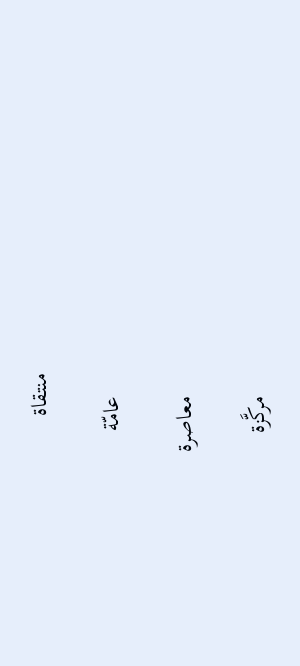منتقاة

    عامّة

    معاصرة

    مركَّزة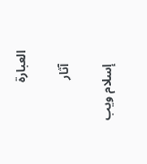العبارة

    آثار

    إسلام ويب